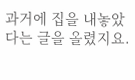과거에 집을 내놓았다는 글을 올렸지요.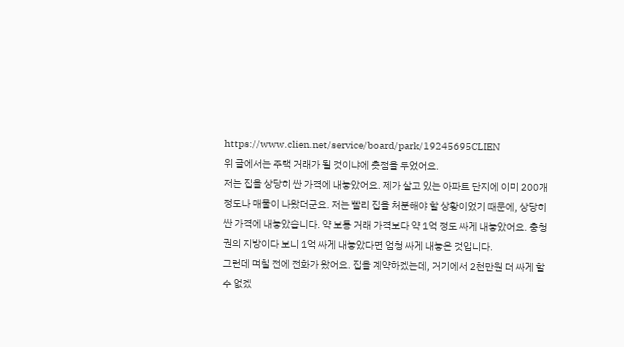https://www.clien.net/service/board/park/19245695CLIEN
위 글에서는 주택 거래가 될 것이냐에 촛점을 두었어요.
저는 집을 상당히 싼 가격에 내놓았어요. 제가 살고 있는 아파트 단지에 이미 200개 정도나 매물이 나왔더군요. 저는 빨리 집을 처분해야 할 상황이었기 때문에, 상당히 싼 가격에 내놓았습니다. 약 보통 거래 가격보다 약 1억 정도 싸게 내놓았어요. 충청권의 지방이다 보니 1억 싸게 내놓았다면 엄청 싸게 내놓은 것입니다.
그런데 며칠 전에 전화가 왔어요. 집을 계약하겠는데, 거기에서 2천만원 더 싸게 할 수 없겠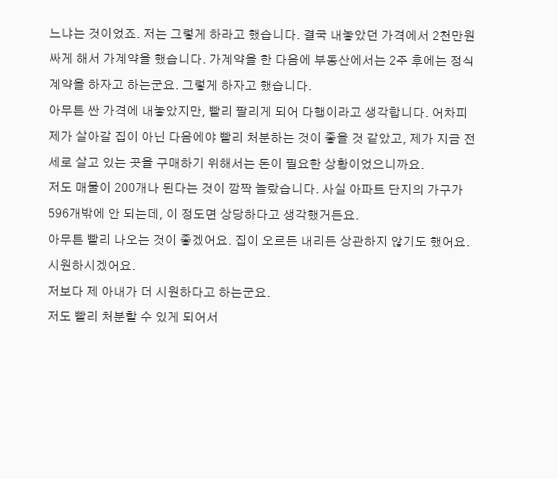느냐는 것이었죠. 저는 그렇게 하라고 했습니다. 결국 내놓았던 가격에서 2천만원 싸게 해서 가계약을 했습니다. 가계약을 한 다음에 부동산에서는 2주 후에는 정식계약을 하자고 하는군요. 그렇게 하자고 했습니다.
아무튼 싼 가격에 내놓았지만, 빨리 팔리게 되어 다행이라고 생각합니다. 어차피 제가 살아갈 집이 아닌 다음에야 빨리 처분하는 것이 좋을 것 같았고, 제가 지금 전세로 살고 있는 곳을 구매하기 위해서는 돈이 필요한 상황이었으니까요.
저도 매물이 200개나 된다는 것이 깜짝 놀랐습니다. 사실 아파트 단지의 가구가 596개밖에 안 되는데, 이 정도면 상당하다고 생각했거든요.
아무튼 빨리 나오는 것이 좋겠어요. 집이 오르든 내리든 상관하지 않기도 했어요.
시원하시겠어요.
저보다 제 아내가 더 시원하다고 하는군요.
저도 빨리 처분할 수 있게 되어서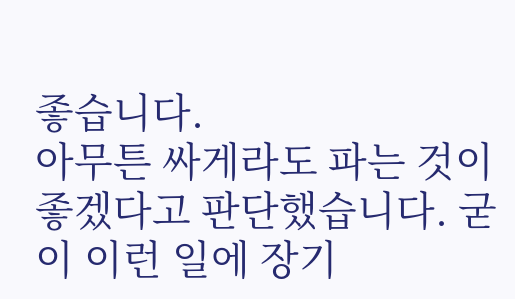좋습니다.
아무튼 싸게라도 파는 것이 좋겠다고 판단했습니다. 굳이 이런 일에 장기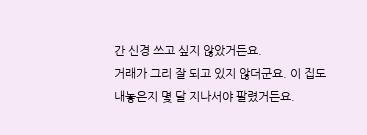간 신경 쓰고 싶지 않았거든요.
거래가 그리 잘 되고 있지 않더군요. 이 집도 내놓은지 몇 달 지나서야 팔렸거든요.